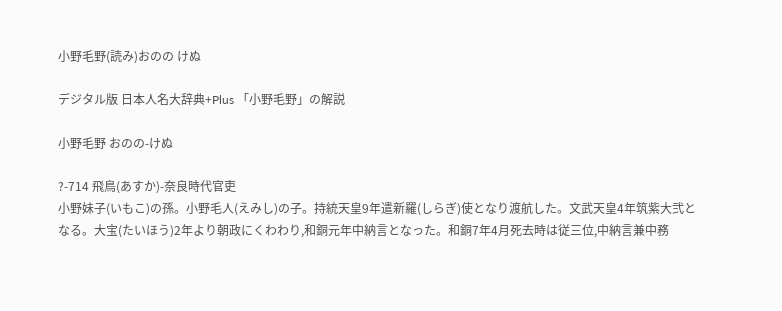小野毛野(読み)おのの けぬ

デジタル版 日本人名大辞典+Plus 「小野毛野」の解説

小野毛野 おのの-けぬ

?-714 飛鳥(あすか)-奈良時代官吏
小野妹子(いもこ)の孫。小野毛人(えみし)の子。持統天皇9年遣新羅(しらぎ)使となり渡航した。文武天皇4年筑紫大弐となる。大宝(たいほう)2年より朝政にくわわり,和銅元年中納言となった。和銅7年4月死去時は従三位,中納言兼中務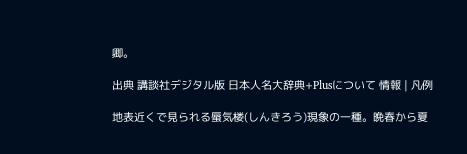卿。

出典 講談社デジタル版 日本人名大辞典+Plusについて 情報 | 凡例

地表近くで見られる蜃気楼(しんきろう)現象の一種。晩春から夏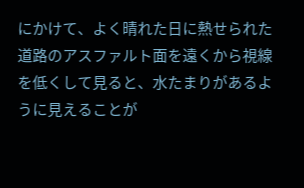にかけて、よく晴れた日に熱せられた道路のアスファルト面を遠くから視線を低くして見ると、水たまりがあるように見えることが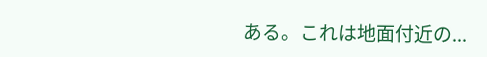ある。これは地面付近の...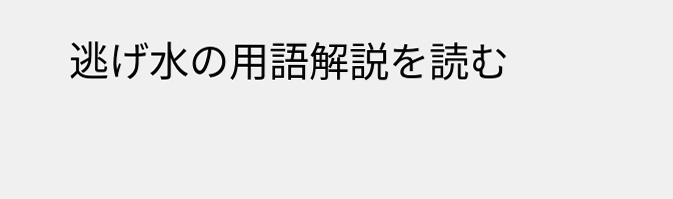逃げ水の用語解説を読む